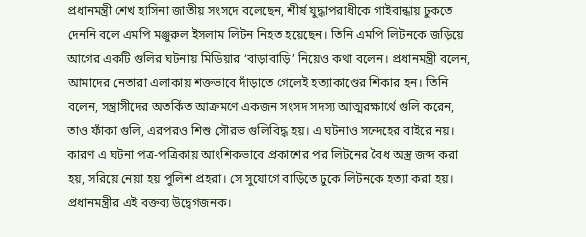প্রধানমন্ত্রী শেখ হাসিনা জাতীয় সংসদে বলেছেন, শীর্ষ যুদ্ধাপরাধীকে গাইবান্ধায় ঢুকতে দেননি বলে এমপি মঞ্জুরুল ইসলাম লিটন নিহত হয়েছেন। তিনি এমপি লিটনকে জড়িয়ে আগের একটি গুলির ঘটনায় মিডিয়ার ‘বাড়াবাড়ি’ নিয়েও কথা বলেন। প্রধানমন্ত্রী বলেন, আমাদের নেতারা এলাকায় শক্তভাবে দাঁড়াতে গেলেই হত্যাকাণ্ডের শিকার হন। তিনি বলেন, সন্ত্রাসীদের অতর্কিত আক্রমণে একজন সংসদ সদস্য আত্মরক্ষার্থে গুলি করেন, তাও ফাঁকা গুলি, এরপরও শিশু সৌরভ গুলিবিদ্ধ হয়। এ ঘটনাও সন্দেহের বাইরে নয়। কারণ এ ঘটনা পত্র-পত্রিকায় আংশিকভাবে প্রকাশের পর লিটনের বৈধ অস্ত্র জব্দ করা হয়, সরিয়ে নেয়া হয় পুলিশ প্রহরা। সে সুযোগে বাড়িতে ঢুকে লিটনকে হত্যা করা হয়। প্রধানমন্ত্রীর এই বক্তব্য উদ্বেগজনক।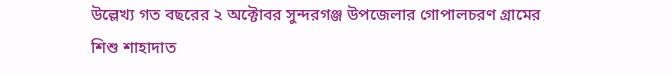উল্লেখ্য গত বছরের ২ অক্টোবর সুন্দরগঞ্জ উপজেলার গোপালচরণ গ্রামের শিশু শাহাদাত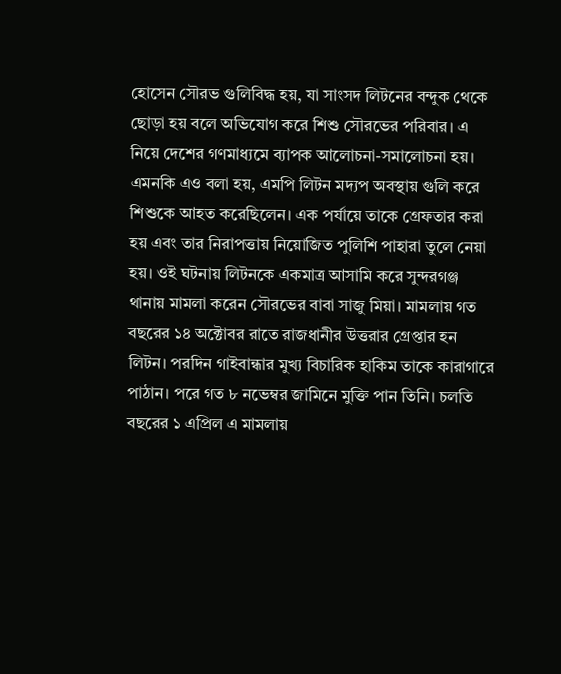হোসেন সৌরভ গুলিবিদ্ধ হয়, যা সাংসদ লিটনের বন্দুক থেকে ছোড়া হয় বলে অভিযোগ করে শিশু সৌরভের পরিবার। এ নিয়ে দেশের গণমাধ্যমে ব্যাপক আলোচনা-সমালোচনা হয়। এমনকি এও বলা হয়, এমপি লিটন মদ্যপ অবস্থায় গুলি করে শিশুকে আহত করেছিলেন। এক পর্যায়ে তাকে গ্রেফতার করা হয় এবং তার নিরাপত্তায় নিয়োজিত পুলিশি পাহারা তুলে নেয়া হয়। ওই ঘটনায় লিটনকে একমাত্র আসামি করে সুন্দরগঞ্জ থানায় মামলা করেন সৌরভের বাবা সাজু মিয়া। মামলায় গত বছরের ১৪ অক্টোবর রাতে রাজধানীর উত্তরার গ্রেপ্তার হন লিটন। পরদিন গাইবান্ধার মুখ্য বিচারিক হাকিম তাকে কারাগারে পাঠান। পরে গত ৮ নভেম্বর জামিনে মুক্তি পান তিনি। চলতি বছরের ১ এপ্রিল এ মামলায়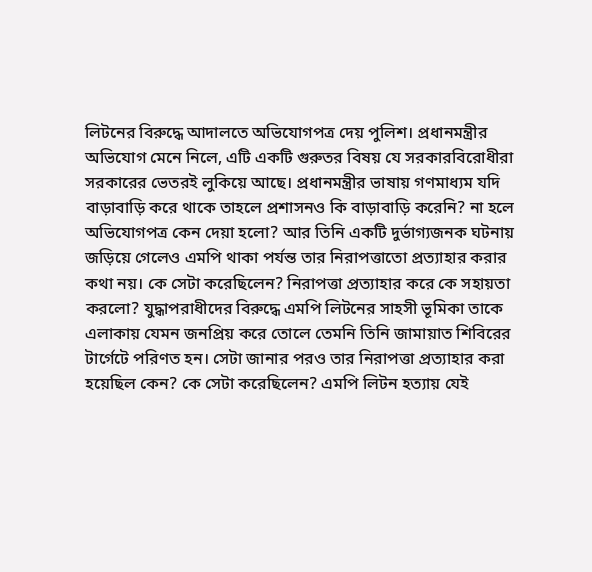লিটনের বিরুদ্ধে আদালতে অভিযোগপত্র দেয় পুলিশ। প্রধানমন্ত্রীর অভিযোগ মেনে নিলে, এটি একটি গুরুতর বিষয় যে সরকারবিরোধীরা সরকারের ভেতরই লুকিয়ে আছে। প্রধানমন্ত্রীর ভাষায় গণমাধ্যম যদি বাড়াবাড়ি করে থাকে তাহলে প্রশাসনও কি বাড়াবাড়ি করেনি? না হলে অভিযোগপত্র কেন দেয়া হলো? আর তিনি একটি দুর্ভাগ্যজনক ঘটনায় জড়িয়ে গেলেও এমপি থাকা পর্যন্ত তার নিরাপত্তাতো প্রত্যাহার করার কথা নয়। কে সেটা করেছিলেন? নিরাপত্তা প্রত্যাহার করে কে সহায়তা করলো? যুদ্ধাপরাধীদের বিরুদ্ধে এমপি লিটনের সাহসী ভূমিকা তাকে এলাকায় যেমন জনপ্রিয় করে তোলে তেমনি তিনি জামায়াত শিবিরের টার্গেটে পরিণত হন। সেটা জানার পরও তার নিরাপত্তা প্রত্যাহার করা হয়েছিল কেন? কে সেটা করেছিলেন? এমপি লিটন হত্যায় যেই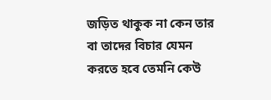জড়িত থাকুক না কেন তার বা তাদের বিচার যেমন করতে হবে তেমনি কেউ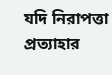যদি নিরাপত্তা প্রত্যাহার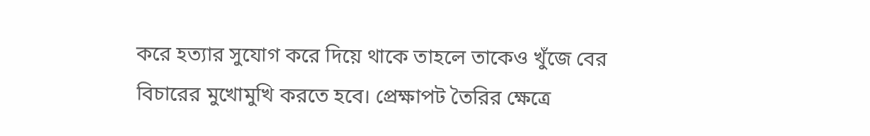করে হত্যার সুযোগ করে দিয়ে থাকে তাহলে তাকেও খুঁজে বের বিচারের মুখোমুখি করতে হবে। প্রেক্ষাপট তৈরির ক্ষেত্রে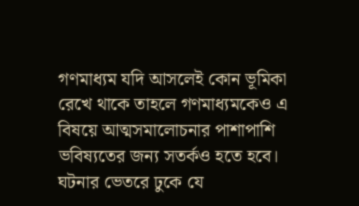গণমাধ্যম যদি আসলেই কোন ভূমিকা রেখে থাকে তাহলে গণমাধ্যমকেও এ বিষয়ে আত্মসমালোচনার পাশাপাশি ভবিষ্যতের জন্য সতর্কও হতে হবে। ঘটনার ভেতরে ঢুকে যে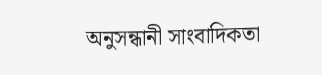অনুসন্ধানী সাংবাদিকতা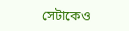সেটাকেও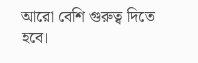আরো বেশি গুরুত্ব দিতে হবে।